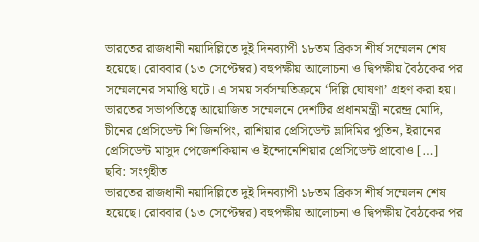ভারতের রাজধানী নয়াদিল্লিতে দুই দিনব্যাপী ১৮তম ব্রিকস শীর্ষ সম্মেলন শেষ হয়েছে। রোববার (১৩ সেপ্টেম্বর) বহুপক্ষীয় আলোচনা ও দ্বিপক্ষীয় বৈঠকের পর সম্মেলনের সমাপ্তি ঘটে। এ সময় সর্বসম্মতিক্রমে ‘দিল্লি ঘোষণা’ গ্রহণ করা হয়। ভারতের সভাপতিত্বে আয়োজিত সম্মেলনে দেশটির প্রধানমন্ত্রী নরেন্দ্র মোদি, চীনের প্রেসিডেন্ট শি জিনপিং, রাশিয়ার প্রেসিডেন্ট ভ্লাদিমির পুতিন, ইরানের প্রেসিডেন্ট মাসুদ পেজেশকিয়ান ও ইন্দোনেশিয়ার প্রেসিডেন্ট প্রাবোও […]
ছবি: সংগৃহীত
ভারতের রাজধানী নয়াদিল্লিতে দুই দিনব্যাপী ১৮তম ব্রিকস শীর্ষ সম্মেলন শেষ হয়েছে। রোববার (১৩ সেপ্টেম্বর) বহুপক্ষীয় আলোচনা ও দ্বিপক্ষীয় বৈঠকের পর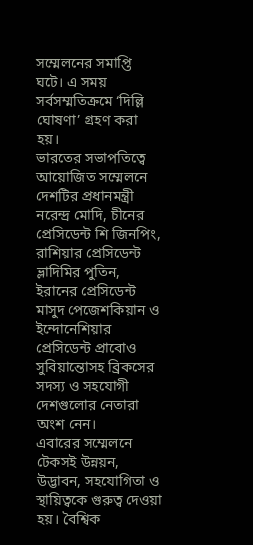সম্মেলনের সমাপ্তি ঘটে। এ সময় সর্বসম্মতিক্রমে ‘দিল্লি ঘোষণা’ গ্রহণ করা হয়।
ভারতের সভাপতিত্বে আয়োজিত সম্মেলনে দেশটির প্রধানমন্ত্রী নরেন্দ্র মোদি, চীনের প্রেসিডেন্ট শি জিনপিং, রাশিয়ার প্রেসিডেন্ট ভ্লাদিমির পুতিন, ইরানের প্রেসিডেন্ট মাসুদ পেজেশকিয়ান ও ইন্দোনেশিয়ার প্রেসিডেন্ট প্রাবোও সুবিয়ান্তোসহ ব্রিকসের সদস্য ও সহযোগী দেশগুলোর নেতারা অংশ নেন।
এবারের সম্মেলনে টেকসই উন্নয়ন, উদ্ভাবন, সহযোগিতা ও স্থায়িত্বকে গুরুত্ব দেওয়া হয়। বৈশ্বিক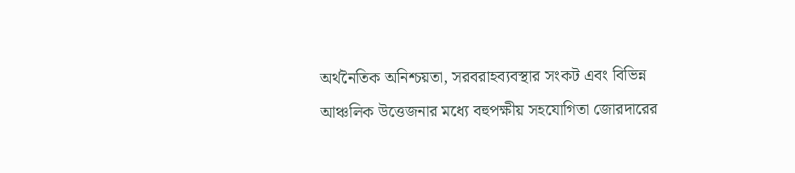অর্থনৈতিক অনিশ্চয়তা, সরবরাহব্যবস্থার সংকট এবং বিভিন্ন আঞ্চলিক উত্তেজনার মধ্যে বহুপক্ষীয় সহযোগিতা জোরদারের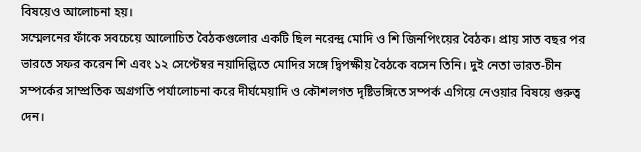বিষয়েও আলোচনা হয়।
সম্মেলনের ফাঁকে সবচেয়ে আলোচিত বৈঠকগুলোর একটি ছিল নরেন্দ্র মোদি ও শি জিনপিংয়ের বৈঠক। প্রায় সাত বছর পর ভারতে সফর করেন শি এবং ১২ সেপ্টেম্বর নয়াদিল্লিতে মোদির সঙ্গে দ্বিপক্ষীয় বৈঠকে বসেন তিনি। দুই নেতা ভারত-চীন সম্পর্কের সাম্প্রতিক অগ্রগতি পর্যালোচনা করে দীর্ঘমেয়াদি ও কৌশলগত দৃষ্টিভঙ্গিতে সম্পর্ক এগিয়ে নেওয়ার বিষয়ে গুরুত্ব দেন।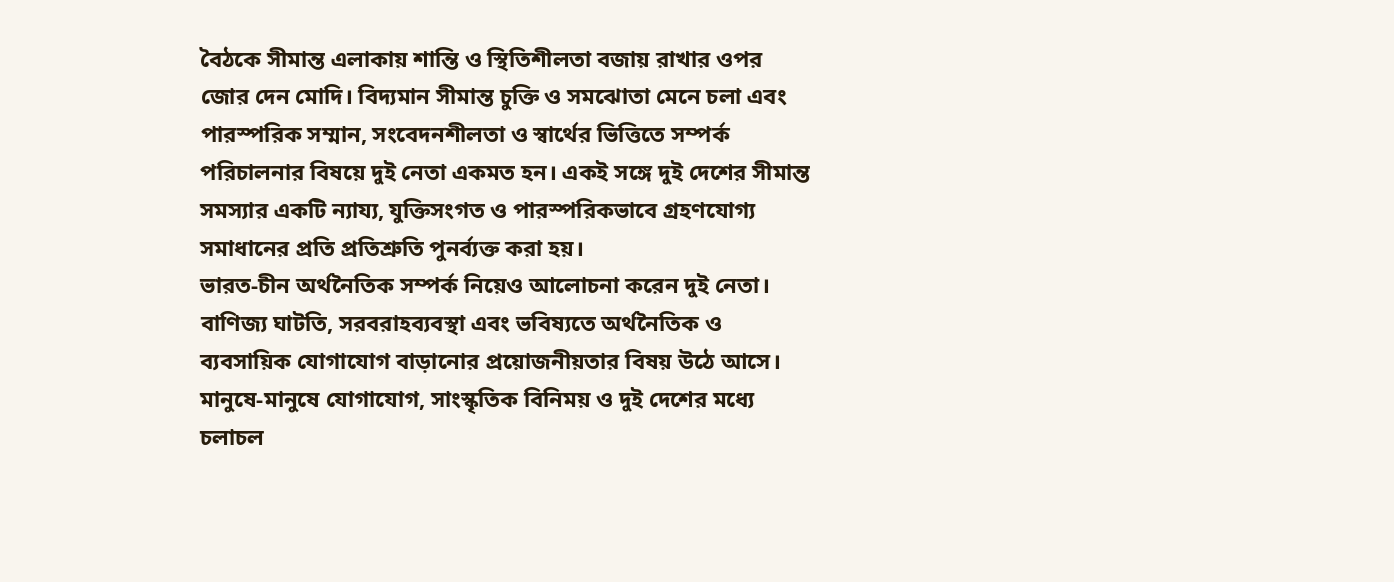বৈঠকে সীমান্ত এলাকায় শান্তি ও স্থিতিশীলতা বজায় রাখার ওপর জোর দেন মোদি। বিদ্যমান সীমান্ত চুক্তি ও সমঝোতা মেনে চলা এবং পারস্পরিক সম্মান, সংবেদনশীলতা ও স্বার্থের ভিত্তিতে সম্পর্ক পরিচালনার বিষয়ে দুই নেতা একমত হন। একই সঙ্গে দুই দেশের সীমান্ত সমস্যার একটি ন্যায্য, যুক্তিসংগত ও পারস্পরিকভাবে গ্রহণযোগ্য সমাধানের প্রতি প্রতিশ্রুতি পুনর্ব্যক্ত করা হয়।
ভারত-চীন অর্থনৈতিক সম্পর্ক নিয়েও আলোচনা করেন দুই নেতা। বাণিজ্য ঘাটতি, সরবরাহব্যবস্থা এবং ভবিষ্যতে অর্থনৈতিক ও ব্যবসায়িক যোগাযোগ বাড়ানোর প্রয়োজনীয়তার বিষয় উঠে আসে। মানুষে-মানুষে যোগাযোগ, সাংস্কৃতিক বিনিময় ও দুই দেশের মধ্যে চলাচল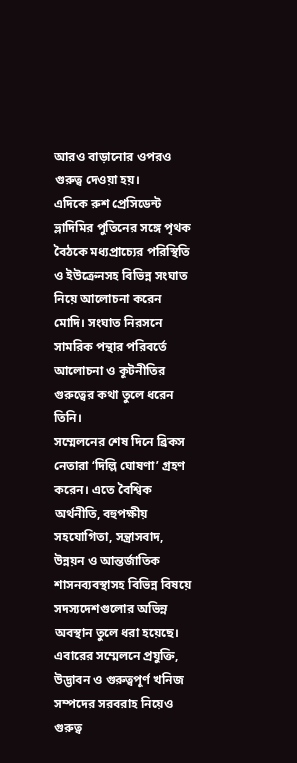আরও বাড়ানোর ওপরও গুরুত্ব দেওয়া হয়।
এদিকে রুশ প্রেসিডেন্ট ভ্লাদিমির পুতিনের সঙ্গে পৃথক বৈঠকে মধ্যপ্রাচ্যের পরিস্থিতি ও ইউক্রেনসহ বিভিন্ন সংঘাত নিয়ে আলোচনা করেন মোদি। সংঘাত নিরসনে সামরিক পন্থার পরিবর্তে আলোচনা ও কূটনীতির গুরুত্বের কথা তুলে ধরেন তিনি।
সম্মেলনের শেষ দিনে ব্রিকস নেতারা ‘দিল্লি ঘোষণা’ গ্রহণ করেন। এতে বৈশ্বিক অর্থনীতি, বহুপক্ষীয় সহযোগিতা, সন্ত্রাসবাদ, উন্নয়ন ও আন্তর্জাতিক শাসনব্যবস্থাসহ বিভিন্ন বিষয়ে সদস্যদেশগুলোর অভিন্ন অবস্থান তুলে ধরা হয়েছে।
এবারের সম্মেলনে প্রযুক্তি, উদ্ভাবন ও গুরুত্বপূর্ণ খনিজ সম্পদের সরবরাহ নিয়েও গুরুত্ব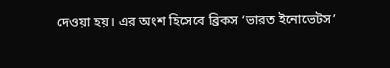দেওয়া হয়। এর অংশ হিসেবে ব্রিকস ‘ভারত ইনোভেটস’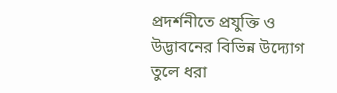প্রদর্শনীতে প্রযুক্তি ও উদ্ভাবনের বিভিন্ন উদ্যোগ তুলে ধরা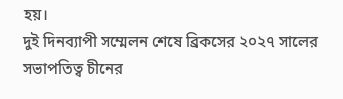হয়।
দুই দিনব্যাপী সম্মেলন শেষে ব্রিকসের ২০২৭ সালের সভাপতিত্ব চীনের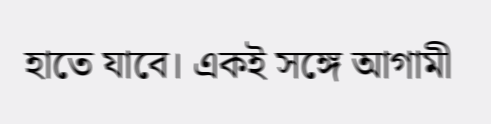হাতে যাবে। একই সঙ্গে আগামী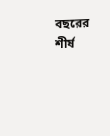বছরের শীর্ষ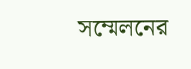সম্মেলনের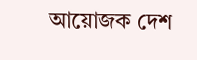আয়োজক দেশ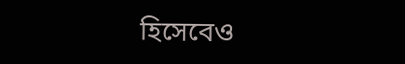হিসেবেও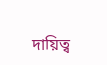দায়িত্ব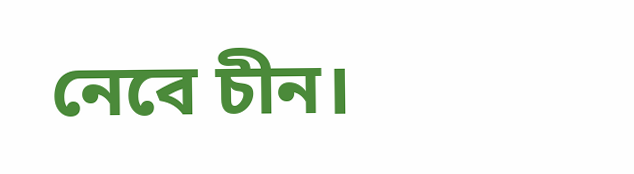নেবে চীন।